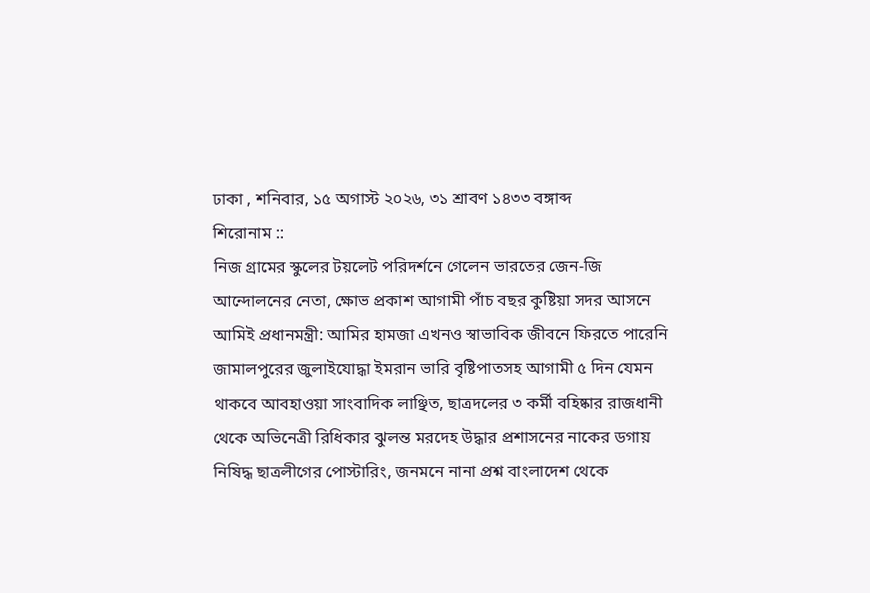ঢাকা , শনিবার, ১৫ অগাস্ট ২০২৬, ৩১ শ্রাবণ ১৪৩৩ বঙ্গাব্দ
শিরোনাম ::
নিজ গ্রামের স্কুলের টয়লেট পরিদর্শনে গেলেন ভারতের জেন-জি আন্দোলনের নেতা, ক্ষোভ প্রকাশ আগামী পাঁচ বছর কুষ্টিয়া সদর আসনে আমিই প্রধানমন্ত্রী: আমির হামজা এখনও স্বাভাবিক জীবনে ফিরতে পারেনি জামালপুরের জুলাইযোদ্ধা ইমরান ভারি বৃষ্টিপাতসহ আগামী ৫ দিন যেমন থাকবে আবহাওয়া সাংবাদিক লাঞ্ছিত, ছাত্রদলের ৩ কর্মী বহিষ্কার রাজধানী থেকে অভিনেত্রী রিধিকার ঝুলন্ত মরদেহ উদ্ধার প্রশাসনের নাকের ডগায় নিষিদ্ধ ছাত্রলীগের পোস্টারিং, জনমনে নানা প্রশ্ন বাংলাদেশ থেকে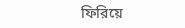ফিরিয়ে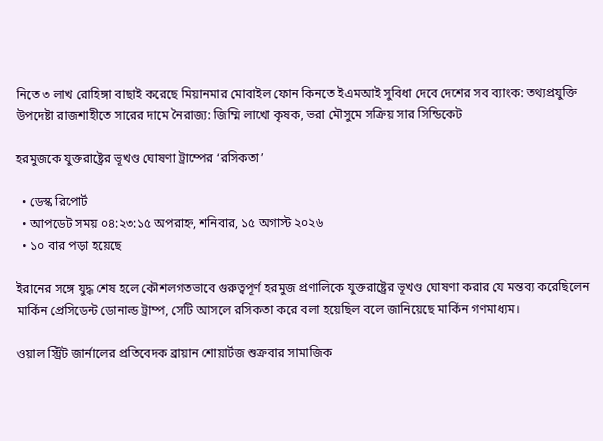নিতে ৩ লাখ রোহিঙ্গা বাছাই করেছে মিয়ানমার মোবাইল ফোন কিনতে ইএমআই সুবিধা দেবে দেশের সব ব্যাংক: তথ্যপ্রযুক্তি উপদেষ্টা রাজশাহীতে সারের দামে নৈরাজ্য: জিম্মি লাখো কৃষক, ভরা মৌসুমে সক্রিয় সার সিন্ডিকেট

হরমুজকে যুক্তরাষ্ট্রের ভূখণ্ড ঘোষণা ট্রাম্পের ‘রসিকতা’

  • ডেস্ক রিপোর্ট
  • আপডেট সময় ০৪:২৩:১৫ অপরাহ্ন, শনিবার, ১৫ অগাস্ট ২০২৬
  • ১০ বার পড়া হয়েছে

ইরানের সঙ্গে যুদ্ধ শেষ হলে কৌশলগতভাবে গুরুত্বপূর্ণ হরমুজ প্রণালিকে যুক্তরাষ্ট্রের ভূখণ্ড ঘোষণা করার যে মন্তব্য করেছিলেন মার্কিন প্রেসিডেন্ট ডোনাল্ড ট্রাম্প, সেটি আসলে রসিকতা করে বলা হয়েছিল বলে জানিয়েছে মার্কিন গণমাধ্যম।

ওয়াল স্ট্রিট জার্নালের প্রতিবেদক ব্রায়ান শোয়ার্টজ শুক্রবার সামাজিক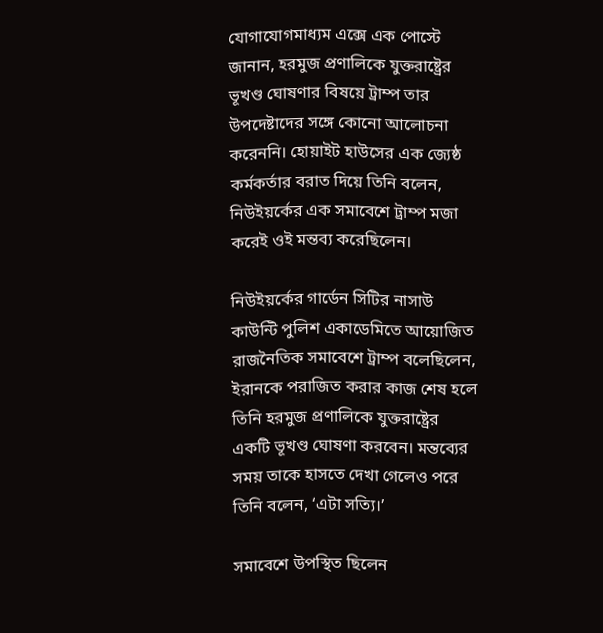যোগাযোগমাধ্যম এক্সে এক পোস্টে জানান, হরমুজ প্রণালিকে যুক্তরাষ্ট্রের ভূখণ্ড ঘোষণার বিষয়ে ট্রাম্প তার উপদেষ্টাদের সঙ্গে কোনো আলোচনা করেননি। হোয়াইট হাউসের এক জ্যেষ্ঠ কর্মকর্তার বরাত দিয়ে তিনি বলেন, নিউইয়র্কের এক সমাবেশে ট্রাম্প মজা করেই ওই মন্তব্য করেছিলেন।

নিউইয়র্কের গার্ডেন সিটির নাসাউ কাউন্টি পুলিশ একাডেমিতে আয়োজিত রাজনৈতিক সমাবেশে ট্রাম্প বলেছিলেন, ইরানকে পরাজিত করার কাজ শেষ হলে তিনি হরমুজ প্রণালিকে যুক্তরাষ্ট্রের একটি ভূখণ্ড ঘোষণা করবেন। মন্তব্যের সময় তাকে হাসতে দেখা গেলেও পরে তিনি বলেন, ‘এটা সত্যি।’

সমাবেশে উপস্থিত ছিলেন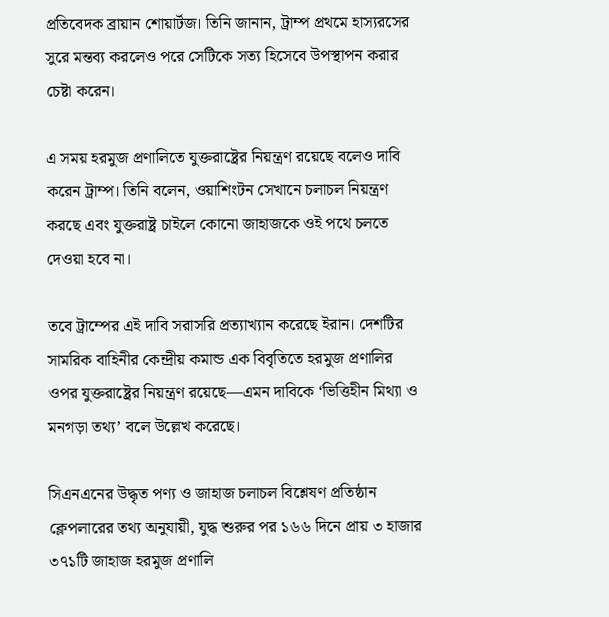প্রতিবেদক ব্রায়ান শোয়ার্টজ। তিনি জানান, ট্রাম্প প্রথমে হাস্যরসের সুরে মন্তব্য করলেও পরে সেটিকে সত্য হিসেবে উপস্থাপন করার চেষ্টা করেন।

এ সময় হরমুজ প্রণালিতে যুক্তরাষ্ট্রের নিয়ন্ত্রণ রয়েছে বলেও দাবি করেন ট্রাম্প। তিনি বলেন, ওয়াশিংটন সেখানে চলাচল নিয়ন্ত্রণ করছে এবং যুক্তরাষ্ট্র চাইলে কোনো জাহাজকে ওই পথে চলতে দেওয়া হবে না।

তবে ট্রাম্পের এই দাবি সরাসরি প্রত্যাখ্যান করেছে ইরান। দেশটির সামরিক বাহিনীর কেন্দ্রীয় কমান্ড এক বিবৃতিতে হরমুজ প্রণালির ওপর যুক্তরাষ্ট্রের নিয়ন্ত্রণ রয়েছে—এমন দাবিকে ‘ভিত্তিহীন মিথ্যা ও মনগড়া তথ্য’ বলে উল্লেখ করেছে।

সিএনএনের উদ্ধৃত পণ্য ও জাহাজ চলাচল বিশ্লেষণ প্রতিষ্ঠান ক্লেপলারের তথ্য অনুযায়ী, যুদ্ধ শুরুর পর ১৬৬ দিনে প্রায় ৩ হাজার ৩৭১টি জাহাজ হরমুজ প্রণালি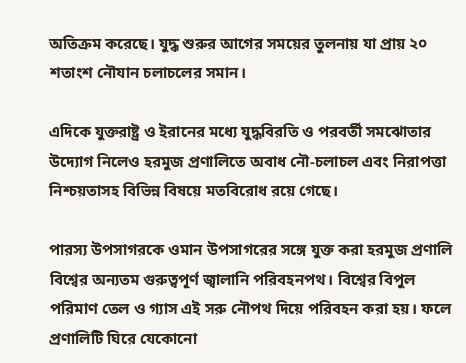অতিক্রম করেছে। যুদ্ধ শুরুর আগের সময়ের তুলনায় যা প্রায় ২০ শতাংশ নৌযান চলাচলের সমান।

এদিকে যুক্তরাষ্ট্র ও ইরানের মধ্যে যুদ্ধবিরতি ও পরবর্তী সমঝোতার উদ্যোগ নিলেও হরমুজ প্রণালিতে অবাধ নৌ-চলাচল এবং নিরাপত্তা নিশ্চয়তাসহ বিভিন্ন বিষয়ে মতবিরোধ রয়ে গেছে।

পারস্য উপসাগরকে ওমান উপসাগরের সঙ্গে যুক্ত করা হরমুজ প্রণালি বিশ্বের অন্যতম গুরুত্বপূর্ণ জ্বালানি পরিবহনপথ। বিশ্বের বিপুল পরিমাণ তেল ও গ্যাস এই সরু নৌপথ দিয়ে পরিবহন করা হয়। ফলে প্রণালিটি ঘিরে যেকোনো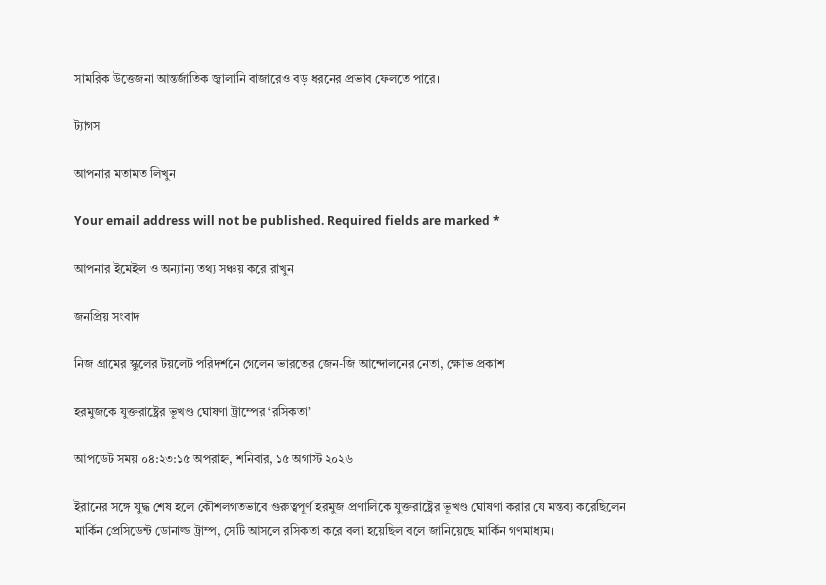সামরিক উত্তেজনা আন্তর্জাতিক জ্বালানি বাজারেও বড় ধরনের প্রভাব ফেলতে পারে।

ট্যাগস

আপনার মতামত লিখুন

Your email address will not be published. Required fields are marked *

আপনার ইমেইল ও অন্যান্য তথ্য সঞ্চয় করে রাখুন

জনপ্রিয় সংবাদ

নিজ গ্রামের স্কুলের টয়লেট পরিদর্শনে গেলেন ভারতের জেন-জি আন্দোলনের নেতা, ক্ষোভ প্রকাশ

হরমুজকে যুক্তরাষ্ট্রের ভূখণ্ড ঘোষণা ট্রাম্পের ‘রসিকতা’

আপডেট সময় ০৪:২৩:১৫ অপরাহ্ন, শনিবার, ১৫ অগাস্ট ২০২৬

ইরানের সঙ্গে যুদ্ধ শেষ হলে কৌশলগতভাবে গুরুত্বপূর্ণ হরমুজ প্রণালিকে যুক্তরাষ্ট্রের ভূখণ্ড ঘোষণা করার যে মন্তব্য করেছিলেন মার্কিন প্রেসিডেন্ট ডোনাল্ড ট্রাম্প, সেটি আসলে রসিকতা করে বলা হয়েছিল বলে জানিয়েছে মার্কিন গণমাধ্যম।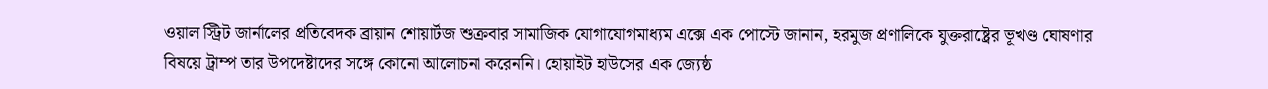ওয়াল স্ট্রিট জার্নালের প্রতিবেদক ব্রায়ান শোয়ার্টজ শুক্রবার সামাজিক যোগাযোগমাধ্যম এক্সে এক পোস্টে জানান, হরমুজ প্রণালিকে যুক্তরাষ্ট্রের ভূখণ্ড ঘোষণার বিষয়ে ট্রাম্প তার উপদেষ্টাদের সঙ্গে কোনো আলোচনা করেননি। হোয়াইট হাউসের এক জ্যেষ্ঠ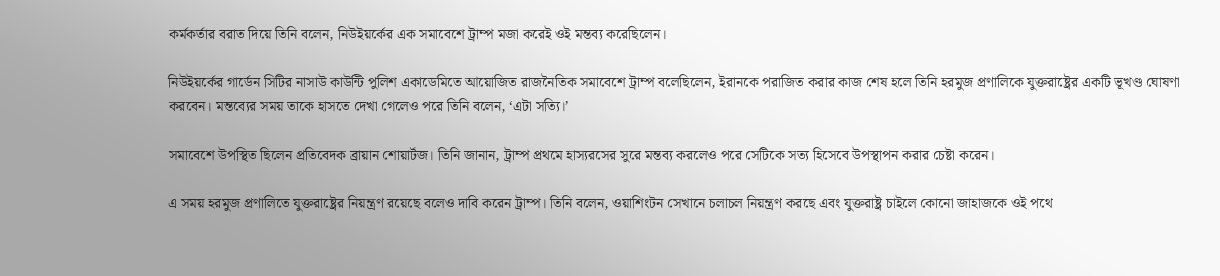কর্মকর্তার বরাত দিয়ে তিনি বলেন, নিউইয়র্কের এক সমাবেশে ট্রাম্প মজা করেই ওই মন্তব্য করেছিলেন।

নিউইয়র্কের গার্ডেন সিটির নাসাউ কাউন্টি পুলিশ একাডেমিতে আয়োজিত রাজনৈতিক সমাবেশে ট্রাম্প বলেছিলেন, ইরানকে পরাজিত করার কাজ শেষ হলে তিনি হরমুজ প্রণালিকে যুক্তরাষ্ট্রের একটি ভূখণ্ড ঘোষণা করবেন। মন্তব্যের সময় তাকে হাসতে দেখা গেলেও পরে তিনি বলেন, ‘এটা সত্যি।’

সমাবেশে উপস্থিত ছিলেন প্রতিবেদক ব্রায়ান শোয়ার্টজ। তিনি জানান, ট্রাম্প প্রথমে হাস্যরসের সুরে মন্তব্য করলেও পরে সেটিকে সত্য হিসেবে উপস্থাপন করার চেষ্টা করেন।

এ সময় হরমুজ প্রণালিতে যুক্তরাষ্ট্রের নিয়ন্ত্রণ রয়েছে বলেও দাবি করেন ট্রাম্প। তিনি বলেন, ওয়াশিংটন সেখানে চলাচল নিয়ন্ত্রণ করছে এবং যুক্তরাষ্ট্র চাইলে কোনো জাহাজকে ওই পথে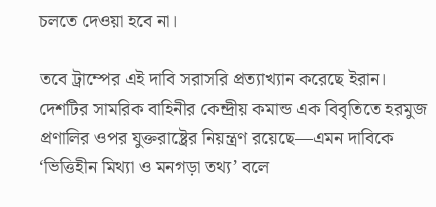চলতে দেওয়া হবে না।

তবে ট্রাম্পের এই দাবি সরাসরি প্রত্যাখ্যান করেছে ইরান। দেশটির সামরিক বাহিনীর কেন্দ্রীয় কমান্ড এক বিবৃতিতে হরমুজ প্রণালির ওপর যুক্তরাষ্ট্রের নিয়ন্ত্রণ রয়েছে—এমন দাবিকে ‘ভিত্তিহীন মিথ্যা ও মনগড়া তথ্য’ বলে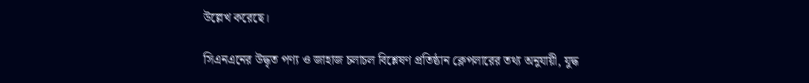উল্লেখ করেছে।

সিএনএনের উদ্ধৃত পণ্য ও জাহাজ চলাচল বিশ্লেষণ প্রতিষ্ঠান ক্লেপলারের তথ্য অনুযায়ী, যুদ্ধ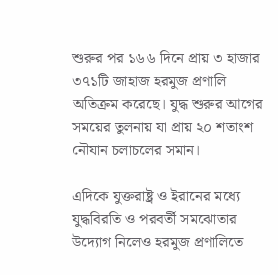শুরুর পর ১৬৬ দিনে প্রায় ৩ হাজার ৩৭১টি জাহাজ হরমুজ প্রণালি অতিক্রম করেছে। যুদ্ধ শুরুর আগের সময়ের তুলনায় যা প্রায় ২০ শতাংশ নৌযান চলাচলের সমান।

এদিকে যুক্তরাষ্ট্র ও ইরানের মধ্যে যুদ্ধবিরতি ও পরবর্তী সমঝোতার উদ্যোগ নিলেও হরমুজ প্রণালিতে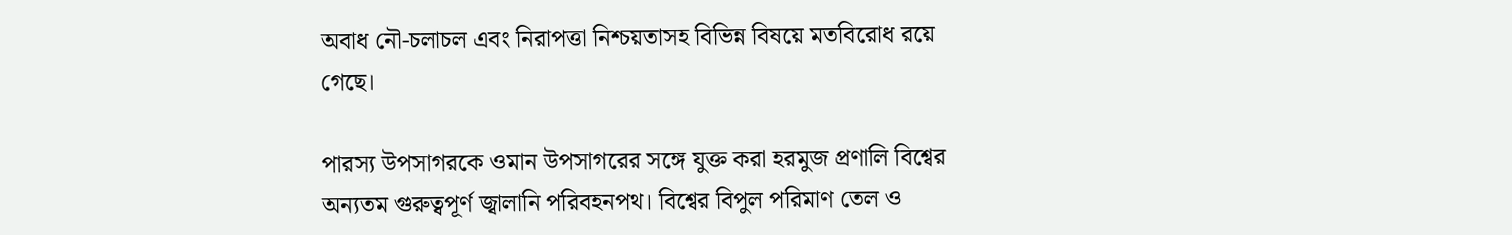অবাধ নৌ-চলাচল এবং নিরাপত্তা নিশ্চয়তাসহ বিভিন্ন বিষয়ে মতবিরোধ রয়ে গেছে।

পারস্য উপসাগরকে ওমান উপসাগরের সঙ্গে যুক্ত করা হরমুজ প্রণালি বিশ্বের অন্যতম গুরুত্বপূর্ণ জ্বালানি পরিবহনপথ। বিশ্বের বিপুল পরিমাণ তেল ও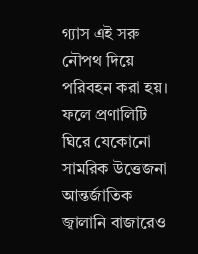গ্যাস এই সরু নৌপথ দিয়ে পরিবহন করা হয়। ফলে প্রণালিটি ঘিরে যেকোনো সামরিক উত্তেজনা আন্তর্জাতিক জ্বালানি বাজারেও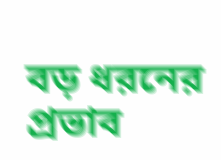বড় ধরনের প্রভাব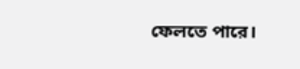ফেলতে পারে।